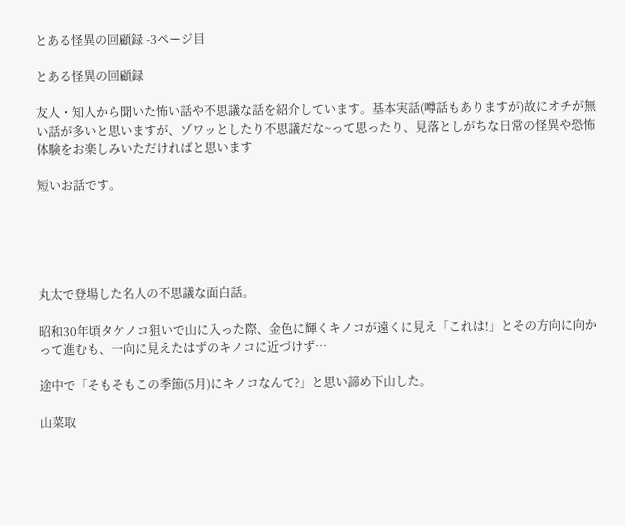とある怪異の回顧録 -3ページ目

とある怪異の回顧録

友人・知人から聞いた怖い話や不思議な話を紹介しています。基本実話(噂話もありますが)故にオチが無い話が多いと思いますが、ゾワッとしたり不思議だな~って思ったり、見落としがちな日常の怪異や恐怖体験をお楽しみいただければと思います

短いお話です。





丸太で登場した名人の不思議な面白話。

昭和30年頃タケノコ狙いで山に入った際、金色に輝くキノコが遠くに見え「これは!」とその方向に向かって進むも、一向に見えたはずのキノコに近づけず…

途中で「そもそもこの季節(5月)にキノコなんて?」と思い諦め下山した。

山菜取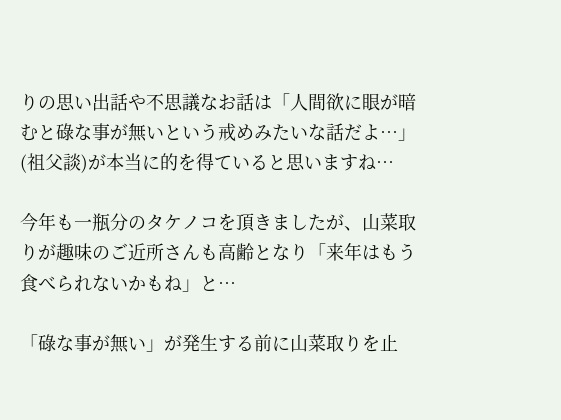りの思い出話や不思議なお話は「人間欲に眼が暗むと碌な事が無いという戒めみたいな話だよ…」 (祖父談)が本当に的を得ていると思いますね…

今年も一瓶分のタケノコを頂きましたが、山菜取りが趣味のご近所さんも高齢となり「来年はもう食べられないかもね」と…

「碌な事が無い」が発生する前に山菜取りを止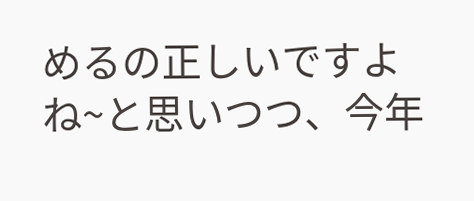めるの正しいですよね~と思いつつ、今年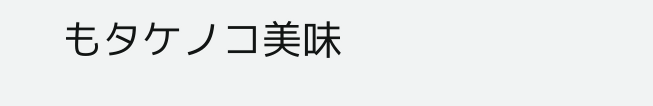もタケノコ美味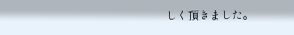しく頂きました。